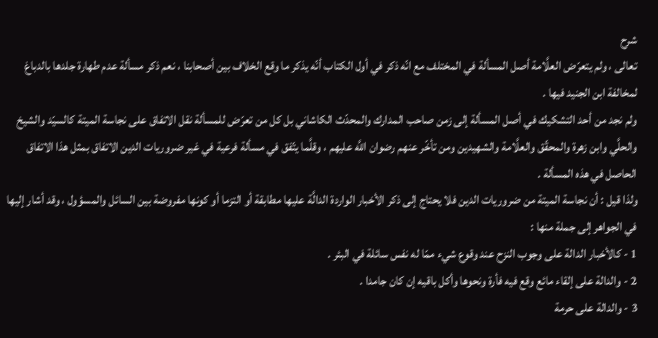شرح
تعالى ، ولم يتعرّض العلَّامة أصل المسألة في المختلف مع انّه ذكر في أول الكتاب أنّه يذكر ما وقع الخلاف بين أصحابنا ، نعم ذكر مسألة عدم طهارة جلدها بالدباغ لمخالفة ابن الجنيد فيها .
ولم نجد من أحد التشكيك في أصل المسألة إلى زمن صاحب المدارك والمحدّث الكاشاني بل كل من تعرّض للمسألة نقل الاتفاق على نجاسة الميتة كالسيّد والشيخ والحلَّي وابن زهرة والمحقّق والعلَّامة والشهيدين ومن تأخّر عنهم رضوان اللَّه عليهم ، وقلَّما يتّفق في مسألة فرعية في غير ضروريات الدين الاتفاق بمثل هذا الاتفاق الحاصل في هذه المسألة .
ولذا قيل : أن نجاسة الميتة من ضروريات الدين فلا يحتاج إلى ذكر الأخبار الواردة الدالَّة عليها مطابقة أو التزما أو كونها مفروضة بين السائل والمسؤول ، وقد أشار إليها في الجواهر إلى جملة منها :
1 - كالأخبار الدالة على وجوب النزح عند وقوع شيء ممّا له نفس سائلة في البئر .
2 - والدالة على إلقاء مائع وقع فيه فأرة ونحوها وأكل باقيه إن كان جامدا .
3 - والدالة على حرمة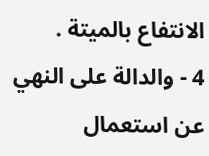الانتفاع بالميتة .
4 - والدالة على النهي عن استعمال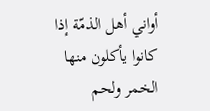أواني أهل الذمّة إذا كانوا يأكلون منها الخمر ولحم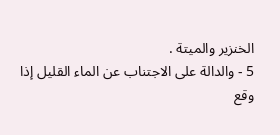الخنزير والميتة .
5 - والدالة على الاجتناب عن الماء القليل إذا وقع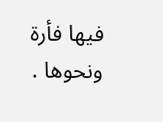فيها فأرة ونحوها .